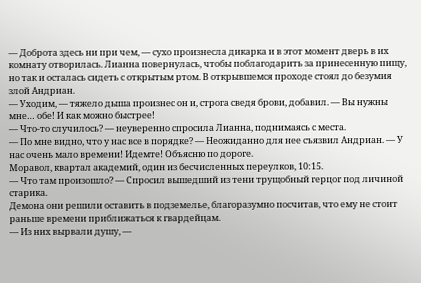— Доброта здесь ни при чем, — сухо произнесла дикарка и в этот момент дверь в их комнату отворилась. Лианна повернулась, чтобы поблагодарить за принесенную пищу, но так и осталась сидеть с открытым ртом. В открывшемся проходе стоял до безумия злой Андриан.
— Уходим, — тяжело дыша произнес он и, строга сведя брови, добавил. — Вы нужны мне… обе! И как можно быстрее!
— Что-то случилось? — неуверенно спросила Лианна, поднимаясь с места.
— По мне видно, что у нас все в порядке? — Неожиданно для нее съязвил Андриан. — У нас очень мало времени! Идемте! Объясню по дороге.
Моравол, квартал академий, один из бесчисленных переулков, 10:15.
— Что там произошло? — Спросил вышедший из тени трущобный герцог под личиной старика.
Демона они решили оставить в подземелье, благоразумно посчитав, что ему не стоит раньше времени приближаться к гвардейцам.
— Из них вырвали душу, —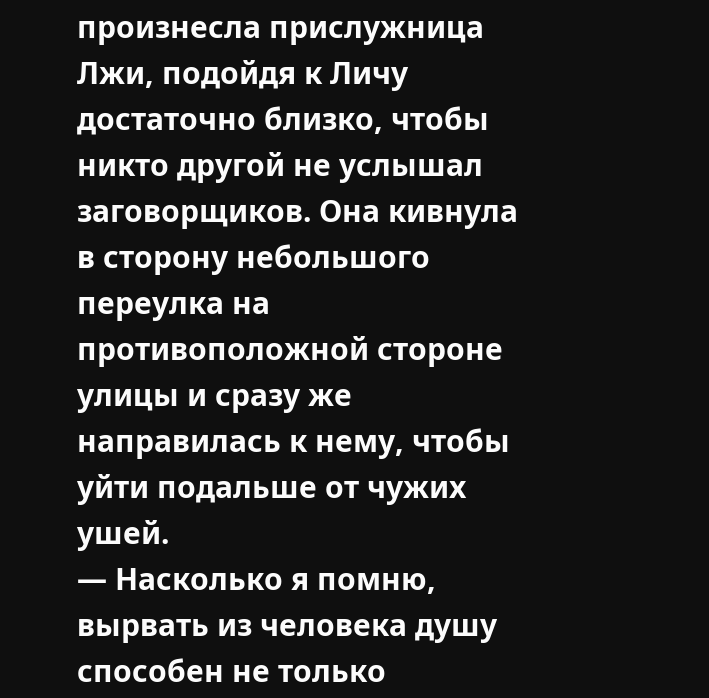произнесла прислужница Лжи, подойдя к Личу достаточно близко, чтобы никто другой не услышал заговорщиков. Она кивнула в сторону небольшого переулка на противоположной стороне улицы и сразу же направилась к нему, чтобы уйти подальше от чужих ушей.
— Насколько я помню, вырвать из человека душу способен не только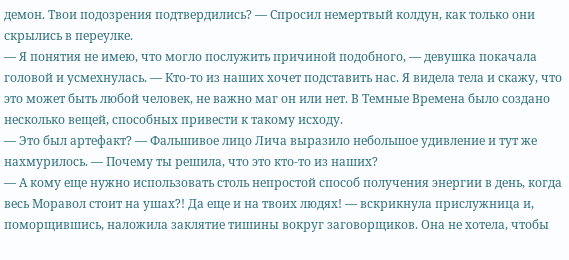демон. Твои подозрения подтвердились? — Спросил немертвый колдун, как только они скрылись в переулке.
— Я понятия не имею, что могло послужить причиной подобного, — девушка покачала головой и усмехнулась. — Кто-то из наших хочет подставить нас. Я видела тела и скажу, что это может быть любой человек, не важно маг он или нет. В Темные Времена было создано несколько вещей, способных привести к такому исходу.
— Это был артефакт? — Фальшивое лицо Лича выразило небольшое удивление и тут же нахмурилось. — Почему ты решила, что это кто-то из наших?
— А кому еще нужно использовать столь непростой способ получения энергии в день, когда весь Моравол стоит на ушах?! Да еще и на твоих людях! — вскрикнула прислужница и, поморщившись, наложила заклятие тишины вокруг заговорщиков. Она не хотела, чтобы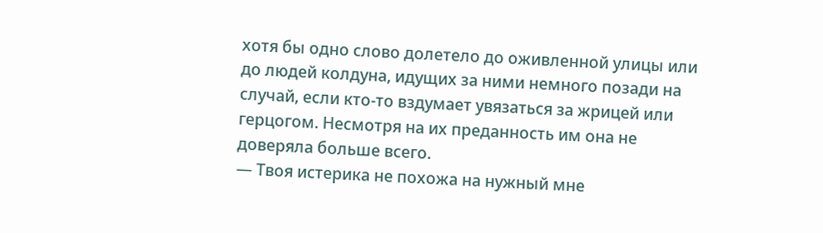хотя бы одно слово долетело до оживленной улицы или до людей колдуна, идущих за ними немного позади на случай, если кто-то вздумает увязаться за жрицей или герцогом. Несмотря на их преданность им она не доверяла больше всего.
— Твоя истерика не похожа на нужный мне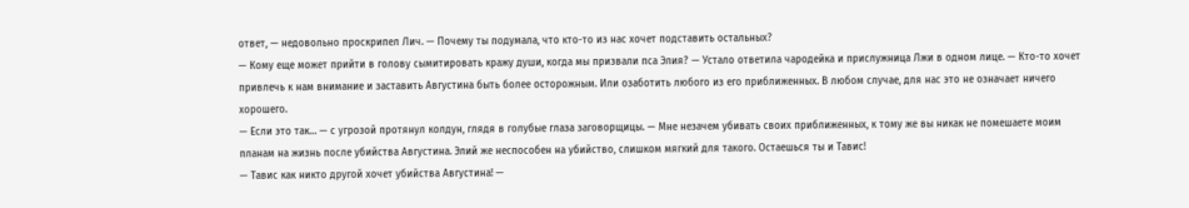ответ, — недовольно проскрипел Лич. — Почему ты подумала, что кто-то из нас хочет подставить остальных?
— Кому еще может прийти в голову сымитировать кражу души, когда мы призвали пса Элия? — Устало ответила чародейка и прислужница Лжи в одном лице. — Кто-то хочет привлечь к нам внимание и заставить Августина быть более осторожным. Или озаботить любого из его приближенных. В любом случае, для нас это не означает ничего хорошего.
— Если это так… — с угрозой протянул колдун, глядя в голубые глаза заговорщицы. — Мне незачем убивать своих приближенных, к тому же вы никак не помешаете моим планам на жизнь после убийства Августина. Элий же неспособен на убийство, слишком мягкий для такого. Остаешься ты и Тавис!
— Тавис как никто другой хочет убийства Августина! —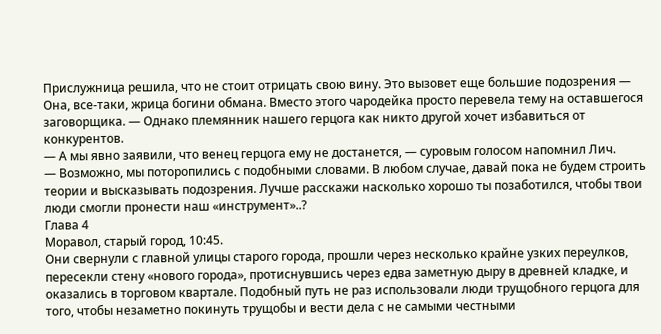Прислужница решила, что не стоит отрицать свою вину. Это вызовет еще большие подозрения — Она, все-таки, жрица богини обмана. Вместо этого чародейка просто перевела тему на оставшегося заговорщика. — Однако племянник нашего герцога как никто другой хочет избавиться от конкурентов.
— А мы явно заявили, что венец герцога ему не достанется, — суровым голосом напомнил Лич.
— Возможно, мы поторопились с подобными словами. В любом случае, давай пока не будем строить теории и высказывать подозрения. Лучше расскажи насколько хорошо ты позаботился, чтобы твои люди смогли пронести наш «инструмент»..?
Глава 4
Моравол, старый город, 10:45.
Они свернули с главной улицы старого города, прошли через несколько крайне узких переулков, пересекли стену «нового города», протиснувшись через едва заметную дыру в древней кладке, и оказались в торговом квартале. Подобный путь не раз использовали люди трущобного герцога для того, чтобы незаметно покинуть трущобы и вести дела с не самыми честными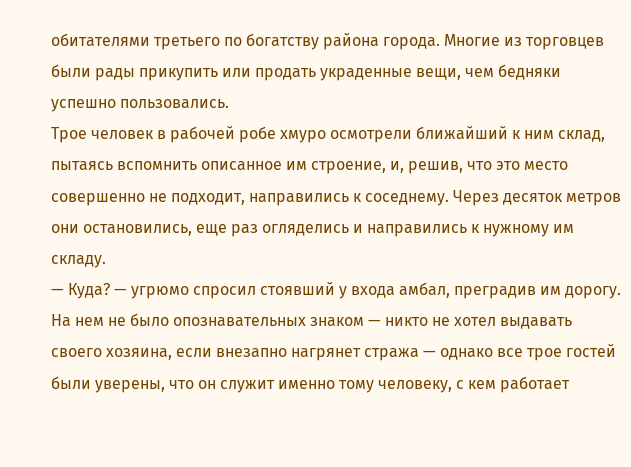обитателями третьего по богатству района города. Многие из торговцев были рады прикупить или продать украденные вещи, чем бедняки успешно пользовались.
Трое человек в рабочей робе хмуро осмотрели ближайший к ним склад, пытаясь вспомнить описанное им строение, и, решив, что это место совершенно не подходит, направились к соседнему. Через десяток метров они остановились, еще раз огляделись и направились к нужному им складу.
— Куда? — угрюмо спросил стоявший у входа амбал, преградив им дорогу. На нем не было опознавательных знаком — никто не хотел выдавать своего хозяина, если внезапно нагрянет стража — однако все трое гостей были уверены, что он служит именно тому человеку, с кем работает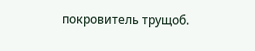покровитель трущоб.